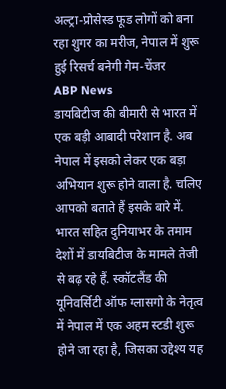अल्ट्रा-प्रोसेस्ड फूड लोगों को बना रहा शुगर का मरीज, नेपाल में शुरू हुई रिसर्च बनेगी गेम-चेंजर
ABP News
डायबिटीज की बीमारी से भारत में एक बड़ी आबादी परेशान है. अब नेपाल में इसको लेकर एक बड़ा अभियान शुरू होने वाला है. चलिए आपको बताते हैं इसके बारे में.
भारत सहित दुनियाभर के तमाम देशों में डायबिटीज के मामले तेजी से बढ़ रहे हैं. स्कॉटलैंड की यूनिवर्सिटी ऑफ ग्लासगो के नेतृत्व में नेपाल में एक अहम स्टडी शुरू होने जा रहा है, जिसका उद्देश्य यह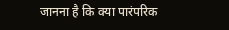जानना है कि क्या पारंपरिक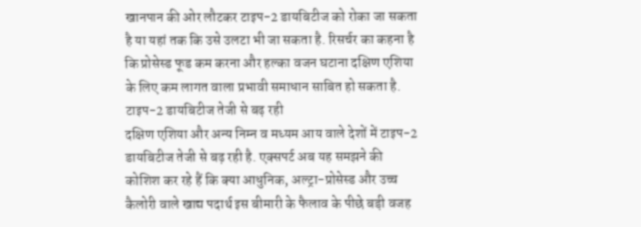खानपान की ओर लौटकर टाइप-2 डायबिटीज को रोका जा सकता है या यहां तक कि उसे उलटा भी जा सकता है. रिसर्चर का कहना है कि प्रोसेस्ड फूड कम करना और हल्का वजन घटाना दक्षिण एशिया के लिए कम लागत वाला प्रभावी समाधान साबित हो सकता है.
टाइप-2 डायबिटीज तेजी से बढ़ रही
दक्षिण एशिया और अन्य निम्न व मध्यम आय वाले देशों में टाइप-2 डायबिटीज तेजी से बढ़ रही है. एक्सपर्ट अब यह समझने की कोशिश कर रहे हैं कि क्या आधुनिक, अल्ट्रा-प्रोसेस्ड और उच्च कैलोरी वाले खाद्य पदार्थ इस बीमारी के फैलाव के पीछे बड़ी वजह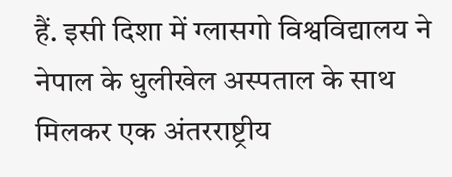हैं. इसी दिशा में ग्लासगो विश्वविद्यालय ने नेपाल के धुलीखेल अस्पताल के साथ मिलकर एक अंतरराष्ट्रीय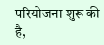परियोजना शुरू की है,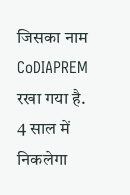जिसका नाम CoDIAPREM रखा गया है.
4 साल में निकलेगा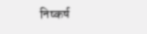निष्कर्ष